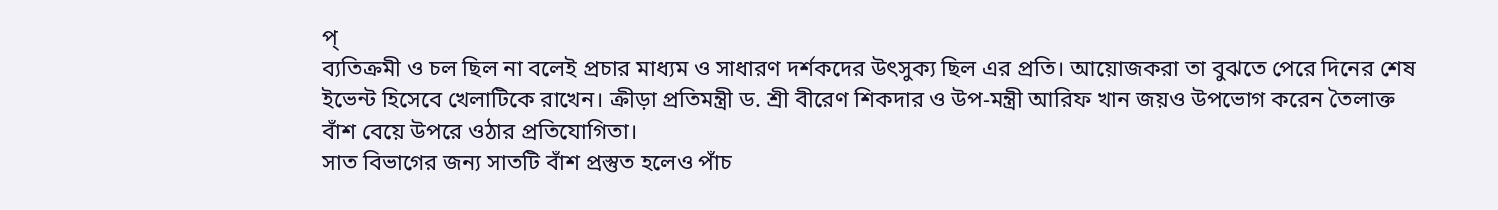প্
ব্যতিক্রমী ও চল ছিল না বলেই প্রচার মাধ্যম ও সাধারণ দর্শকদের উৎসুক্য ছিল এর প্রতি। আয়োজকরা তা বুঝতে পেরে দিনের শেষ ইভেন্ট হিসেবে খেলাটিকে রাখেন। ক্রীড়া প্রতিমন্ত্রী ড. শ্রী বীরেণ শিকদার ও উপ-মন্ত্রী আরিফ খান জয়ও উপভোগ করেন তৈলাক্ত বাঁশ বেয়ে উপরে ওঠার প্রতিযোগিতা।
সাত বিভাগের জন্য সাতটি বাঁশ প্রস্তুত হলেও পাঁচ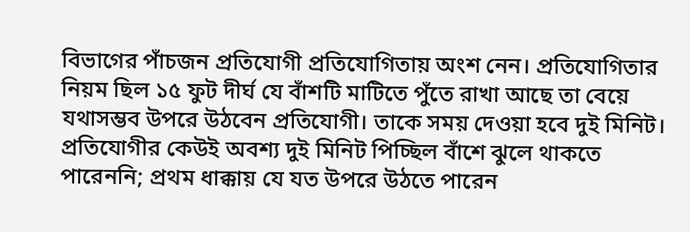বিভাগের পাঁচজন প্রতিযোগী প্রতিযোগিতায় অংশ নেন। প্রতিযোগিতার নিয়ম ছিল ১৫ ফুট দীর্ঘ যে বাঁশটি মাটিতে পুঁতে রাখা আছে তা বেয়ে যথাসম্ভব উপরে উঠবেন প্রতিযোগী। তাকে সময় দেওয়া হবে দুই মিনিট। প্রতিযোগীর কেউই অবশ্য দুই মিনিট পিচ্ছিল বাঁশে ঝুলে থাকতে পারেননি; প্রথম ধাক্কায় যে যত উপরে উঠতে পারেন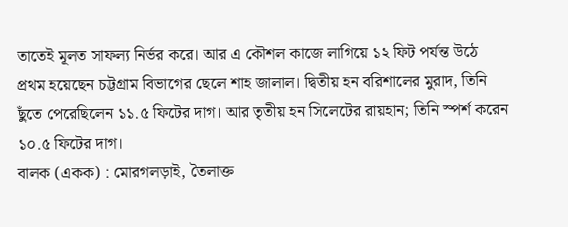তাতেই মূলত সাফল্য নির্ভর করে। আর এ কৌশল কাজে লাগিয়ে ১২ ফিট পর্যন্ত উঠে প্রথম হয়েছেন চট্টগ্রাম বিভাগের ছেলে শাহ জালাল। দ্বিতীয় হন বরিশালের মুরাদ, তিনি ছুঁতে পেরেছিলেন ১১.৫ ফিটের দাগ। আর তৃতীয় হন সিলেটের রায়হান; তিনি স্পর্শ করেন ১০.৫ ফিটের দাগ।
বালক (একক) : মোরগলড়াই, তৈলাক্ত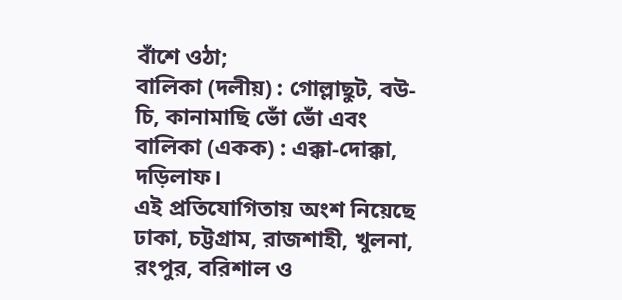বাঁশে ওঠা;
বালিকা (দলীয়) : গোল্লাছুট, বউ-চি, কানামাছি ভোঁ ভোঁ এবং বালিকা (একক) : এক্কা-দোক্কা, দড়িলাফ।
এই প্রতিযোগিতায় অংশ নিয়েছে ঢাকা, চট্টগ্রাম, রাজশাহী, খুলনা, রংপুর, বরিশাল ও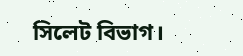সিলেট বিভাগ।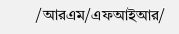/আরএম/এফআইআর/